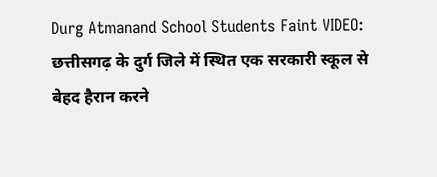Durg Atmanand School Students Faint VIDEO: छत्तीसगढ़ के दुर्ग जिले में स्थित एक सरकारी स्कूल से बेहद हैरान करने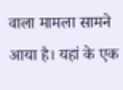वाला मामला सामने आया है। यहां के एक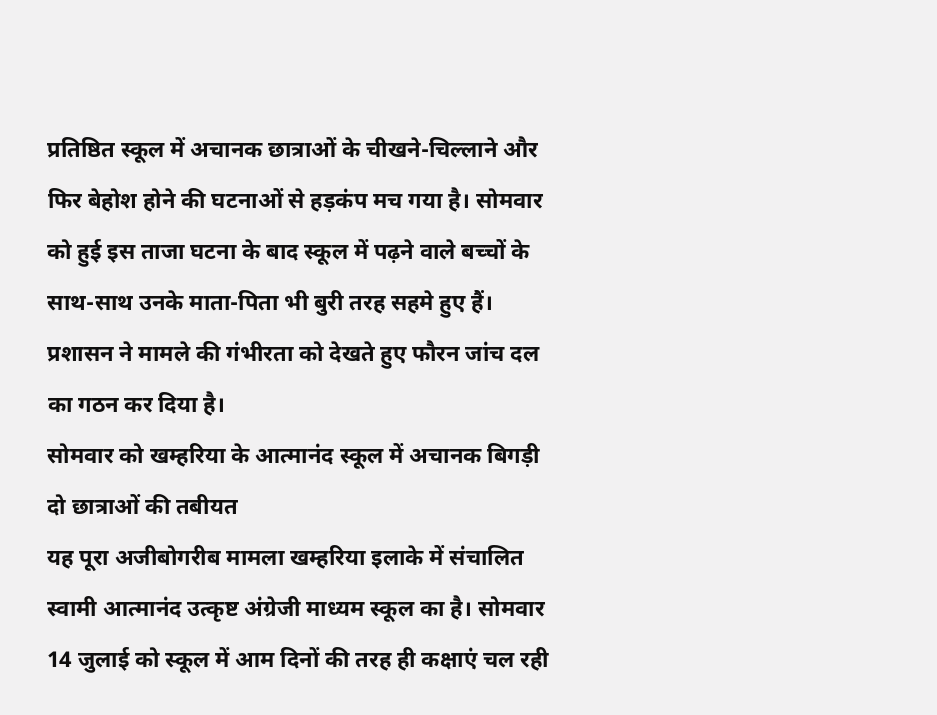प्रतिष्ठित स्कूल में अचानक छात्राओं के चीखने-चिल्लाने और फिर बेहोश होने की घटनाओं से हड़कंप मच गया है। सोमवार को हुई इस ताजा घटना के बाद स्कूल में पढ़ने वाले बच्चों के साथ-साथ उनके माता-पिता भी बुरी तरह सहमे हुए हैं। प्रशासन ने मामले की गंभीरता को देखते हुए फौरन जांच दल का गठन कर दिया है।
सोमवार को खम्हरिया के आत्मानंद स्कूल में अचानक बिगड़ी दो छात्राओं की तबीयत
यह पूरा अजीबोगरीब मामला खम्हरिया इलाके में संचालित स्वामी आत्मानंद उत्कृष्ट अंग्रेजी माध्यम स्कूल का है। सोमवार 14 जुलाई को स्कूल में आम दिनों की तरह ही कक्षाएं चल रही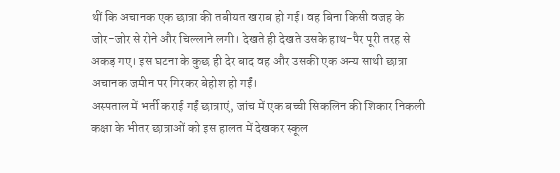थीं कि अचानक एक छात्रा की तबीयत खराब हो गई। वह बिना किसी वजह के जोर-जोर से रोने और चिल्लाने लगी। देखते ही देखते उसके हाथ-पैर पूरी तरह से अकड़ गए। इस घटना के कुछ ही देर बाद वह और उसकी एक अन्य साथी छात्रा अचानक जमीन पर गिरकर बेहोश हो गईं।
अस्पताल में भर्ती कराई गईं छात्राएं, जांच में एक बच्ची सिकलिन की शिकार निकली
कक्षा के भीतर छात्राओं को इस हालत में देखकर स्कूल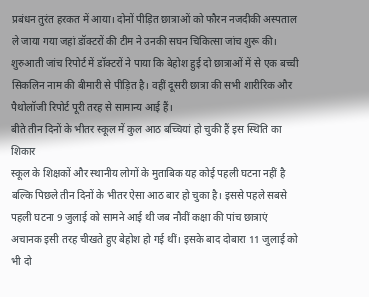प्रबंधन तुरंत हरकत में आया। दोनों पीड़ित छात्राओं को फौरन नजदीकी अस्पताल ले जाया गया जहां डॉक्टरों की टीम ने उनकी सघन चिकित्सा जांच शुरू की। शुरुआती जांच रिपोर्ट में डॉक्टरों ने पाया कि बेहोश हुई दो छात्राओं में से एक बच्ची सिकलिन नाम की बीमारी से पीड़ित है। वहीं दूसरी छात्रा की सभी शारीरिक और पैथोलॉजी रिपोर्ट पूरी तरह से सामान्य आई हैं।
बीते तीन दिनों के भीतर स्कूल में कुल आठ बच्चियां हो चुकी हैं इस स्थिति का शिकार
स्कूल के शिक्षकों और स्थानीय लोगों के मुताबिक यह कोई पहली घटना नहीं है बल्कि पिछले तीन दिनों के भीतर ऐसा आठ बार हो चुका है। इससे पहले सबसे पहली घटना 9 जुलाई को सामने आई थी जब नौवीं कक्षा की पांच छात्राएं अचानक इसी तरह चीखते हुए बेहोश हो गई थीं। इसके बाद दोबारा 11 जुलाई को भी दो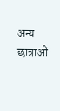अन्य छात्राओं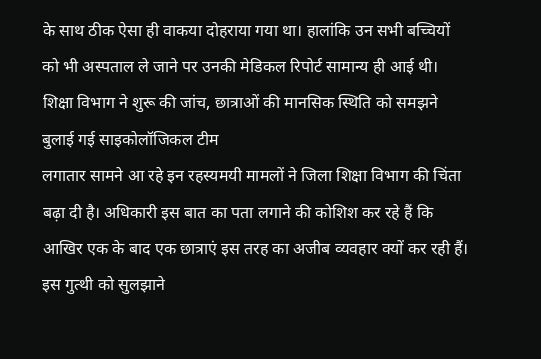के साथ ठीक ऐसा ही वाकया दोहराया गया था। हालांकि उन सभी बच्चियों को भी अस्पताल ले जाने पर उनकी मेडिकल रिपोर्ट सामान्य ही आई थी।
शिक्षा विभाग ने शुरू की जांच, छात्राओं की मानसिक स्थिति को समझने बुलाई गई साइकोलॉजिकल टीम
लगातार सामने आ रहे इन रहस्यमयी मामलों ने जिला शिक्षा विभाग की चिंता बढ़ा दी है। अधिकारी इस बात का पता लगाने की कोशिश कर रहे हैं कि आखिर एक के बाद एक छात्राएं इस तरह का अजीब व्यवहार क्यों कर रही हैं। इस गुत्थी को सुलझाने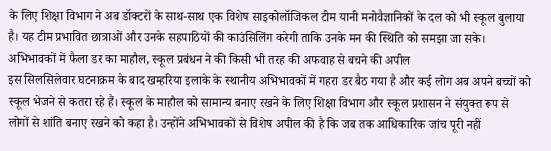के लिए शिक्षा विभाग ने अब डॉक्टरों के साथ-साथ एक विशेष साइकोलॉजिकल टीम यानी मनोवैज्ञानिकों के दल को भी स्कूल बुलाया है। यह टीम प्रभावित छात्राओं और उनके सहपाठियों की काउंसिलिंग करेगी ताकि उनके मन की स्थिति को समझा जा सके।
अभिभावकों में फैला डर का माहौल, स्कूल प्रबंधन ने की किसी भी तरह की अफवाह से बचने की अपील
इस सिलसिलेवार घटनाक्रम के बाद खम्हरिया इलाके के स्थानीय अभिभावकों में गहरा डर बैठ गया है और कई लोग अब अपने बच्चों को स्कूल भेजने से कतरा रहे हैं। स्कूल के माहौल को सामान्य बनाए रखने के लिए शिक्षा विभाग और स्कूल प्रशासन ने संयुक्त रूप से लोगों से शांति बनाए रखने को कहा है। उन्होंने अभिभावकों से विशेष अपील की है कि जब तक आधिकारिक जांच पूरी नहीं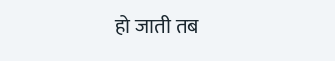हो जाती तब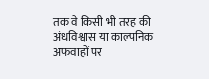तक वे किसी भी तरह की अंधविश्वास या काल्पनिक अफवाहों पर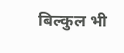बिल्कुल भी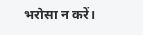भरोसा न करें।